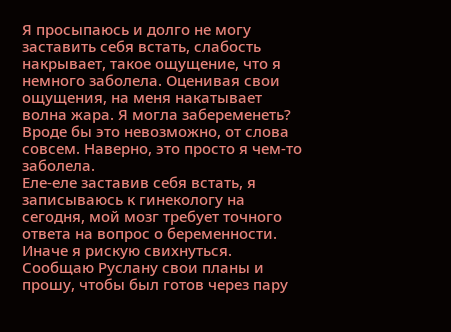Я просыпаюсь и долго не могу заставить себя встать, слабость накрывает, такое ощущение, что я немного заболела. Оценивая свои ощущения, на меня накатывает волна жара. Я могла забеременеть? Вроде бы это невозможно, от слова совсем. Наверно, это просто я чем-то заболела.
Еле-еле заставив себя встать, я записываюсь к гинекологу на сегодня, мой мозг требует точного ответа на вопрос о беременности. Иначе я рискую свихнуться. Сообщаю Руслану свои планы и прошу, чтобы был готов через пару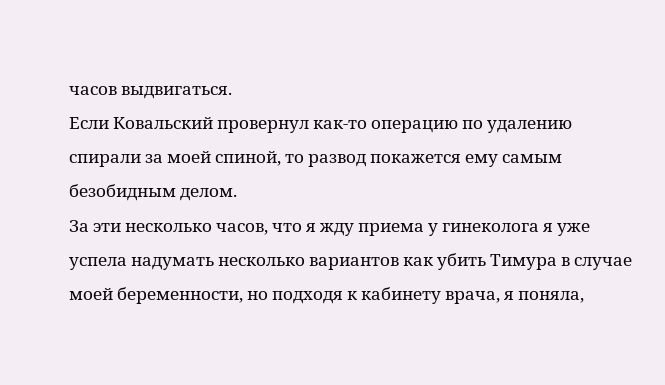часов выдвигаться.
Если Ковальский провернул как-то операцию по удалению спирали за моей спиной, то развод покажется ему самым безобидным делом.
За эти несколько часов, что я жду приема у гинеколога я уже успела надумать несколько вариантов как убить Тимура в случае моей беременности, но подходя к кабинету врача, я поняла,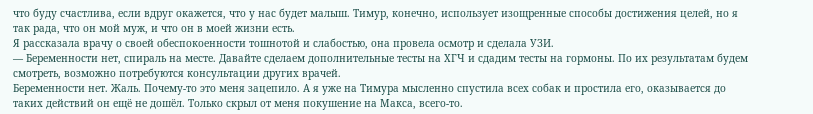что буду счастлива, если вдруг окажется, что у нас будет малыш. Тимур, конечно, использует изощренные способы достижения целей, но я так рада, что он мой муж, и что он в моей жизни есть.
Я рассказала врачу о своей обеспокоенности тошнотой и слабостью, она провела осмотр и сделала УЗИ.
— Беременности нет, спираль на месте. Давайте сделаем дополнительные тесты на ХГЧ и сдадим тесты на гормоны. По их результатам будем смотреть, возможно потребуются консультации других врачей.
Беременности нет. Жаль. Почему-то это меня зацепило. А я уже на Тимура мысленно спустила всех собак и простила его, оказывается до таких действий он ещё не дошёл. Только скрыл от меня покушение на Макса, всего-то.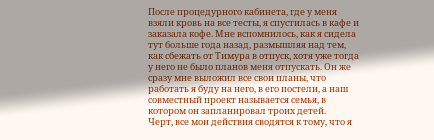После процедурного кабинета, где у меня взяли кровь на все тесты, я спустилась в кафе и заказала кофе. Мне вспомнилось, как я сидела тут больше года назад, размышляя над тем, как сбежать от Тимура в отпуск, хотя уже тогда у него не было планов меня отпускать. Он же сразу мне выложил все свои планы, что работать я буду на него, в его постели, а наш совместный проект называется семья, в котором он запланировал троих детей.
Черт, все мои действия сводятся к тому, что я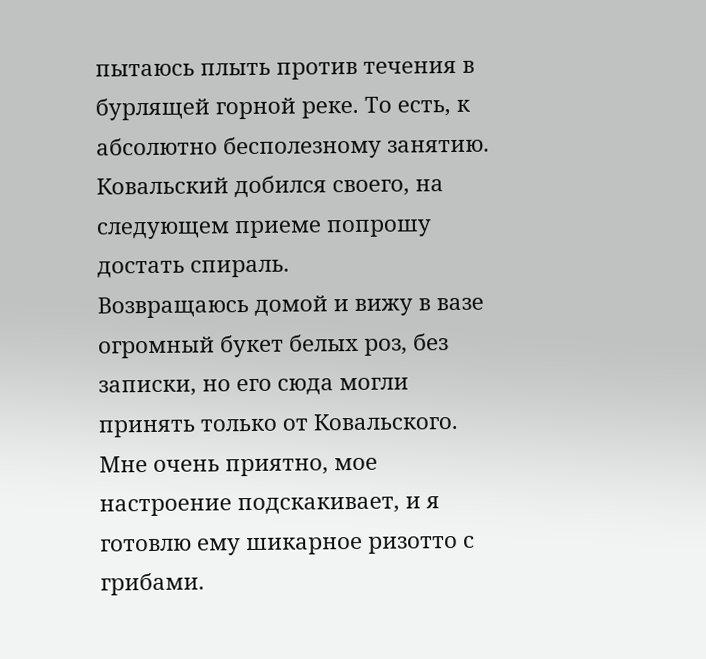пытаюсь плыть против течения в бурлящей горной реке. То есть, к абсолютно бесполезному занятию. Ковальский добился своего, на следующем приеме попрошу достать спираль.
Возвращаюсь домой и вижу в вазе огромный букет белых роз, без записки, но его сюда могли принять только от Ковальского. Мне очень приятно, мое настроение подскакивает, и я готовлю ему шикарное ризотто с грибами.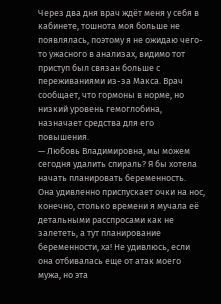Через два дня врач ждёт меня у себя в кабинете, тошнота моя больше не появлялась, поэтому я не ожидаю чего-то ужасного в анализах, видимо тот приступ был связан больше с переживаниями из-за Макса. Врач сообщает, что гормоны в норме, но низкий уровень гемоглобина, назначает средства для его повышения.
— Любовь Владимировна, мы можем сегодня удалить спираль? Я бы хотела начать планировать беременность.
Она удивленно приспускает очки на нос, конечно, столько времени я мучала её детальными расспросами как не залететь, а тут планирование беременности, ха! Не удивлюсь, если она отбивалась еще от атак моего мужа, но эта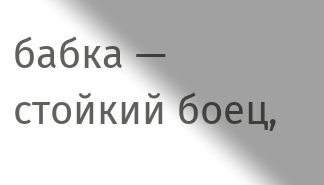бабка — стойкий боец,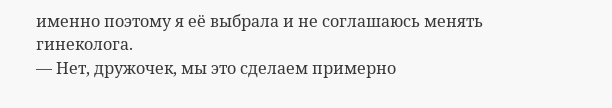именно поэтому я её выбрала и не соглашаюсь менять гинеколога.
— Нет, дружочек, мы это сделаем примерно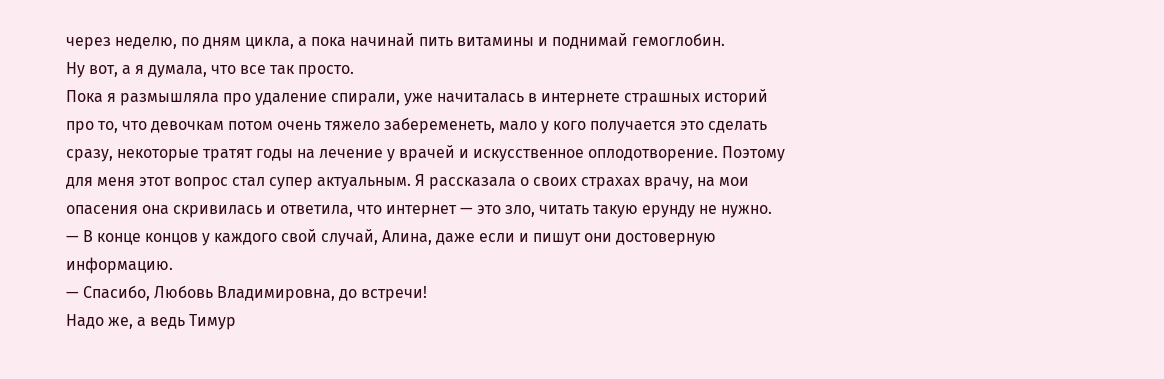через неделю, по дням цикла, а пока начинай пить витамины и поднимай гемоглобин.
Ну вот, а я думала, что все так просто.
Пока я размышляла про удаление спирали, уже начиталась в интернете страшных историй про то, что девочкам потом очень тяжело забеременеть, мало у кого получается это сделать сразу, некоторые тратят годы на лечение у врачей и искусственное оплодотворение. Поэтому для меня этот вопрос стал супер актуальным. Я рассказала о своих страхах врачу, на мои опасения она скривилась и ответила, что интернет — это зло, читать такую ерунду не нужно.
— В конце концов у каждого свой случай, Алина, даже если и пишут они достоверную информацию.
— Спасибо, Любовь Владимировна, до встречи!
Надо же, а ведь Тимур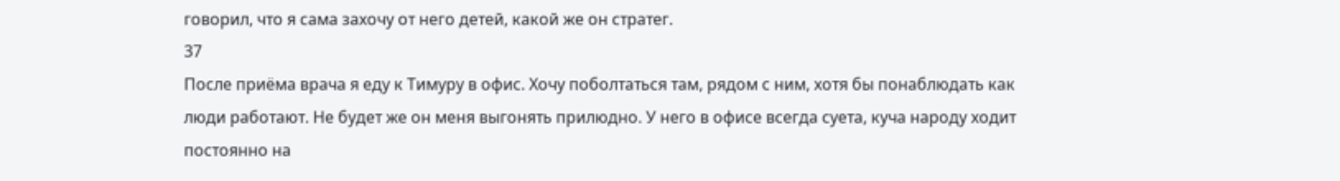говорил, что я сама захочу от него детей, какой же он стратег.
37
После приёма врача я еду к Тимуру в офис. Хочу поболтаться там, рядом с ним, хотя бы понаблюдать как люди работают. Не будет же он меня выгонять прилюдно. У него в офисе всегда суета, куча народу ходит постоянно на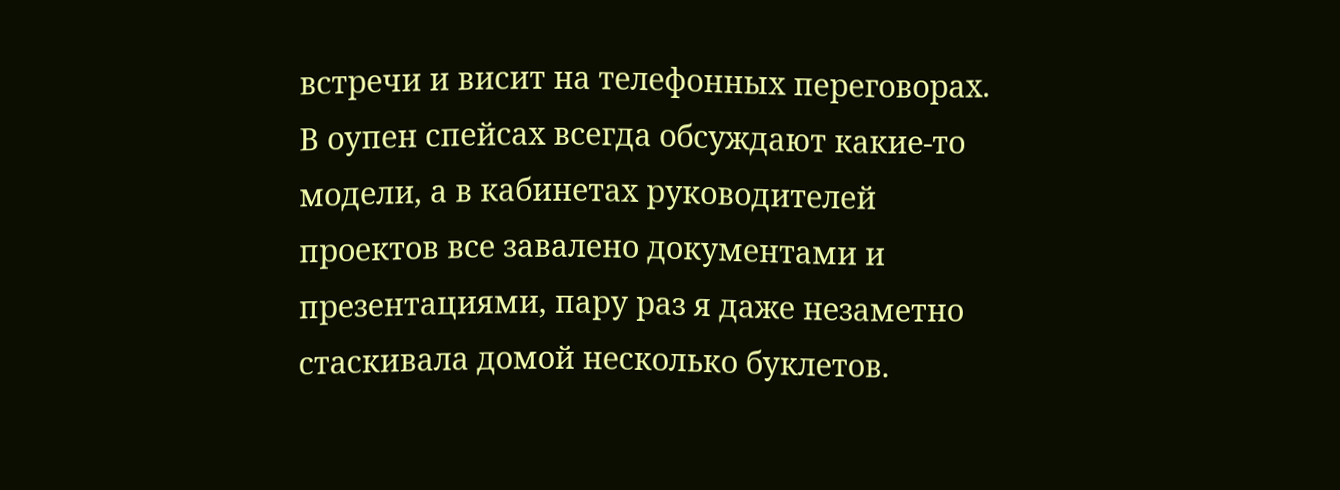встречи и висит на телефонных переговорах. В оупен спейсах всегда обсуждают какие-то модели, а в кабинетах руководителей проектов все завалено документами и презентациями, пару раз я даже незаметно стаскивала домой несколько буклетов.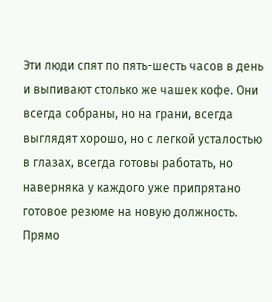Эти люди спят по пять-шесть часов в день и выпивают столько же чашек кофе. Они всегда собраны, но на грани, всегда выглядят хорошо, но с легкой усталостью в глазах, всегда готовы работать, но наверняка у каждого уже припрятано готовое резюме на новую должность. Прямо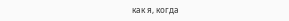как я, когда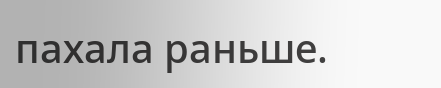пахала раньше.